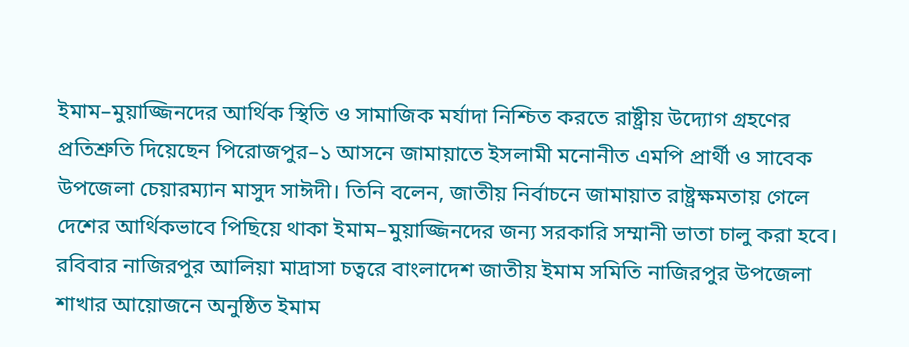ইমাম–মুয়াজ্জিনদের আর্থিক স্থিতি ও সামাজিক মর্যাদা নিশ্চিত করতে রাষ্ট্রীয় উদ্যোগ গ্রহণের প্রতিশ্রুতি দিয়েছেন পিরোজপুর–১ আসনে জামায়াতে ইসলামী মনোনীত এমপি প্রার্থী ও সাবেক উপজেলা চেয়ারম্যান মাসুদ সাঈদী। তিনি বলেন, জাতীয় নির্বাচনে জামায়াত রাষ্ট্রক্ষমতায় গেলে দেশের আর্থিকভাবে পিছিয়ে থাকা ইমাম–মুয়াজ্জিনদের জন্য সরকারি সম্মানী ভাতা চালু করা হবে।
রবিবার নাজিরপুর আলিয়া মাদ্রাসা চত্বরে বাংলাদেশ জাতীয় ইমাম সমিতি নাজিরপুর উপজেলা শাখার আয়োজনে অনুষ্ঠিত ইমাম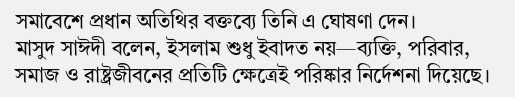সমাবেশে প্রধান অতিথির বক্তব্যে তিনি এ ঘোষণা দেন।
মাসুদ সাঈদী বলেন, ইসলাম শুধু ইবাদত নয়—ব্যক্তি, পরিবার, সমাজ ও রাষ্ট্রজীবনের প্রতিটি ক্ষেত্রেই পরিষ্কার নির্দেশনা দিয়েছে।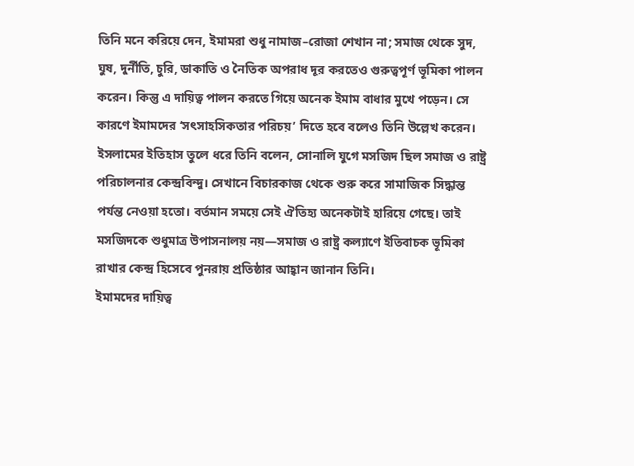তিনি মনে করিয়ে দেন, ইমামরা শুধু নামাজ–রোজা শেখান না; সমাজ থেকে সুদ, ঘুষ, দুর্নীতি, চুরি, ডাকাতি ও নৈতিক অপরাধ দূর করতেও গুরুত্বপূর্ণ ভূমিকা পালন করেন। কিন্তু এ দায়িত্ব পালন করতে গিয়ে অনেক ইমাম বাধার মুখে পড়েন। সে কারণে ইমামদের ‘সৎসাহসিকতার পরিচয়’ দিতে হবে বলেও তিনি উল্লেখ করেন।
ইসলামের ইতিহাস তুলে ধরে তিনি বলেন, সোনালি যুগে মসজিদ ছিল সমাজ ও রাষ্ট্র পরিচালনার কেন্দ্রবিন্দু। সেখানে বিচারকাজ থেকে শুরু করে সামাজিক সিদ্ধান্ত পর্যন্ত নেওয়া হতো। বর্তমান সময়ে সেই ঐতিহ্য অনেকটাই হারিয়ে গেছে। তাই মসজিদকে শুধুমাত্র উপাসনালয় নয়—সমাজ ও রাষ্ট্র কল্যাণে ইতিবাচক ভূমিকা রাখার কেন্দ্র হিসেবে পুনরায় প্রতিষ্ঠার আহ্বান জানান তিনি।
ইমামদের দায়িত্ব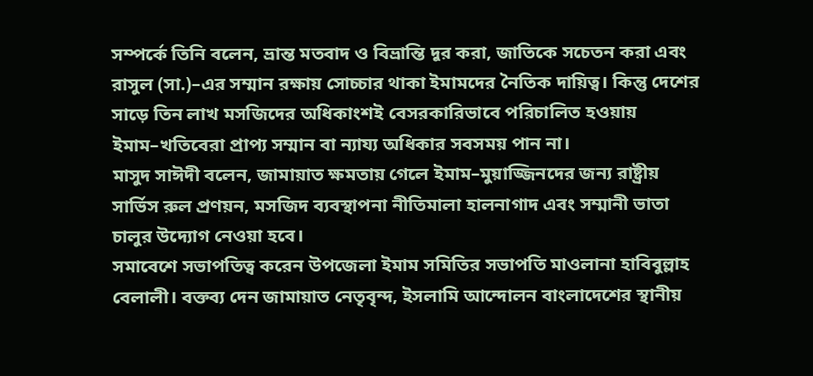সম্পর্কে তিনি বলেন, ভ্রান্ত মতবাদ ও বিভ্রান্তি দূর করা, জাতিকে সচেতন করা এবং রাসুল (সা.)–এর সম্মান রক্ষায় সোচ্চার থাকা ইমামদের নৈতিক দায়িত্ব। কিন্তু দেশের সাড়ে তিন লাখ মসজিদের অধিকাংশই বেসরকারিভাবে পরিচালিত হওয়ায় ইমাম–খতিবেরা প্রাপ্য সম্মান বা ন্যায্য অধিকার সবসময় পান না।
মাসুদ সাঈদী বলেন, জামায়াত ক্ষমতায় গেলে ইমাম–মুয়াজ্জিনদের জন্য রাষ্ট্রীয় সার্ভিস রুল প্রণয়ন, মসজিদ ব্যবস্থাপনা নীতিমালা হালনাগাদ এবং সম্মানী ভাতা চালুর উদ্যোগ নেওয়া হবে।
সমাবেশে সভাপতিত্ব করেন উপজেলা ইমাম সমিতির সভাপতি মাওলানা হাবিবুল্লাহ বেলালী। বক্তব্য দেন জামায়াত নেতৃবৃন্দ, ইসলামি আন্দোলন বাংলাদেশের স্থানীয়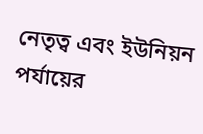নেতৃত্ব এবং ইউনিয়ন পর্যায়ের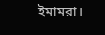ইমামরা।